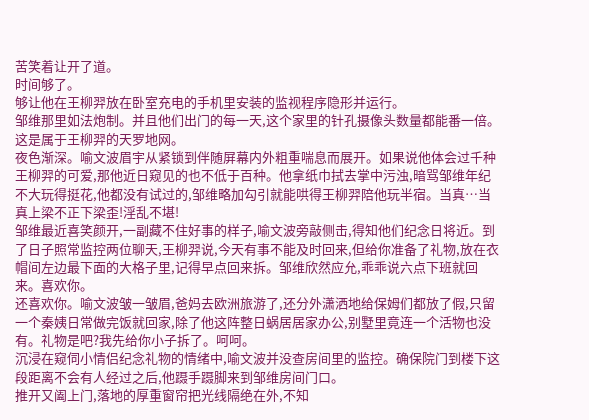苦笑着让开了道。
时间够了。
够让他在王柳羿放在卧室充电的手机里安装的监视程序隐形并运行。
邹维那里如法炮制。并且他们出门的每一天,这个家里的针孔摄像头数量都能番一倍。
这是属于王柳羿的天罗地网。
夜色渐深。喻文波眉宇从紧锁到伴随屏幕内外粗重喘息而展开。如果说他体会过千种王柳羿的可爱,那他近日窥见的也不低于百种。他拿纸巾拭去掌中污浊,暗骂邹维年纪不大玩得挺花,他都没有试过的,邹维略加勾引就能哄得王柳羿陪他玩半宿。当真…当真上梁不正下梁歪!淫乱不堪!
邹维最近喜笑颜开,一副藏不住好事的样子,喻文波旁敲侧击,得知他们纪念日将近。到了日子照常监控两位聊天,王柳羿说,今天有事不能及时回来,但给你准备了礼物,放在衣帽间左边最下面的大格子里,记得早点回来拆。邹维欣然应允,乖乖说六点下班就回来。喜欢你。
还喜欢你。喻文波皱一皱眉,爸妈去欧洲旅游了,还分外潇洒地给保姆们都放了假,只留一个秦姨日常做完饭就回家,除了他这阵整日蜗居居家办公,别墅里竟连一个活物也没有。礼物是吧?我先给你小子拆了。呵呵。
沉浸在窥伺小情侣纪念礼物的情绪中,喻文波并没查房间里的监控。确保院门到楼下这段距离不会有人经过之后,他蹑手蹑脚来到邹维房间门口。
推开又阖上门,落地的厚重窗帘把光线隔绝在外,不知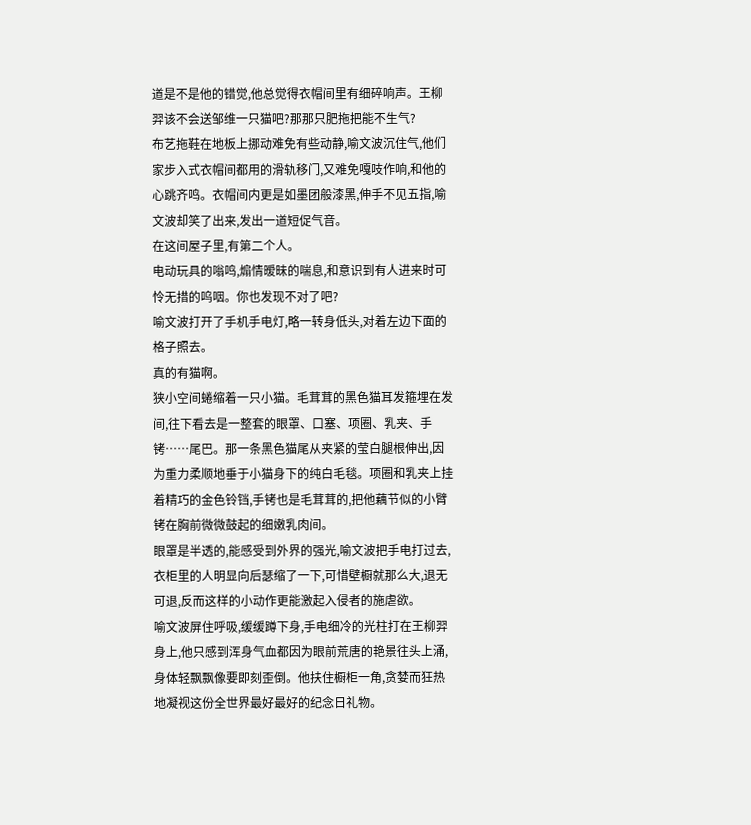道是不是他的错觉,他总觉得衣帽间里有细碎响声。王柳羿该不会送邹维一只猫吧?那那只肥拖把能不生气?
布艺拖鞋在地板上挪动难免有些动静,喻文波沉住气,他们家步入式衣帽间都用的滑轨移门,又难免嘎吱作响,和他的心跳齐鸣。衣帽间内更是如墨团般漆黑,伸手不见五指,喻文波却笑了出来,发出一道短促气音。
在这间屋子里,有第二个人。
电动玩具的嗡鸣,煽情暧昧的喘息,和意识到有人进来时可怜无措的呜咽。你也发现不对了吧?
喻文波打开了手机手电灯,略一转身低头,对着左边下面的格子照去。
真的有猫啊。
狭小空间蜷缩着一只小猫。毛茸茸的黑色猫耳发箍埋在发间,往下看去是一整套的眼罩、口塞、项圈、乳夹、手铐……尾巴。那一条黑色猫尾从夹紧的莹白腿根伸出,因为重力柔顺地垂于小猫身下的纯白毛毯。项圈和乳夹上挂着精巧的金色铃铛,手铐也是毛茸茸的,把他藕节似的小臂铐在胸前微微鼓起的细嫩乳肉间。
眼罩是半透的,能感受到外界的强光,喻文波把手电打过去,衣柜里的人明显向后瑟缩了一下,可惜壁橱就那么大,退无可退,反而这样的小动作更能激起入侵者的施虐欲。
喻文波屏住呼吸,缓缓蹲下身,手电细冷的光柱打在王柳羿身上,他只感到浑身气血都因为眼前荒唐的艳景往头上涌,身体轻飘飘像要即刻歪倒。他扶住橱柜一角,贪婪而狂热地凝视这份全世界最好最好的纪念日礼物。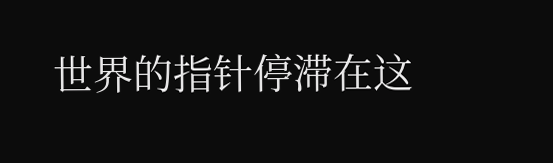世界的指针停滞在这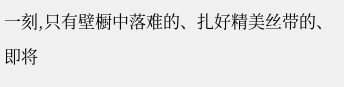一刻,只有壁橱中落难的、扎好精美丝带的、即将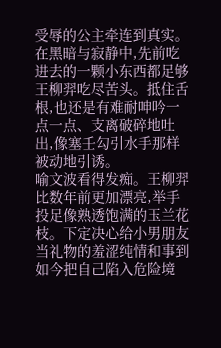受辱的公主牵连到真实。在黑暗与寂静中,先前吃进去的一颗小东西都足够王柳羿吃尽苦头。抵住舌根,也还是有难耐呻吟一点一点、支离破碎地吐出,像塞壬勾引水手那样被动地引诱。
喻文波看得发痴。王柳羿比数年前更加漂亮,举手投足像熟透饱满的玉兰花枝。下定决心给小男朋友当礼物的羞涩纯情和事到如今把自己陷入危险境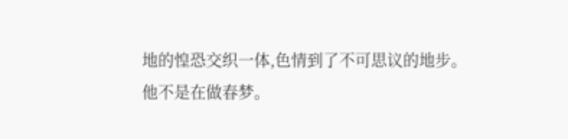地的惶恐交织一体,色情到了不可思议的地步。
他不是在做春梦。